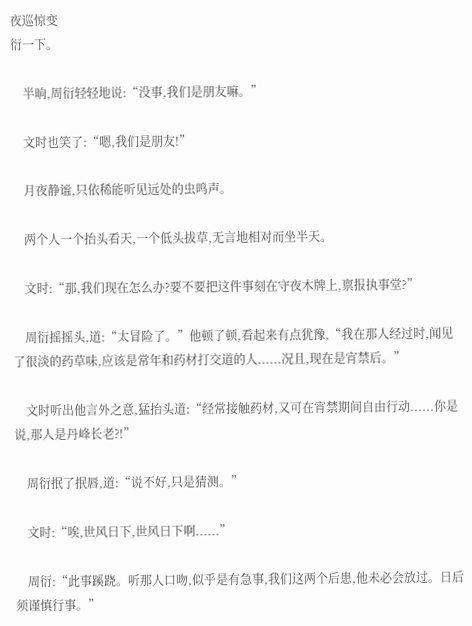夜巡惊变
衍一下。

    半晌,周衍轻轻地说:“没事,我们是朋友嘛。”

    文时也笑了:“嗯,我们是朋友!”

    月夜静谧,只依稀能听见远处的虫鸣声。

    两个人一个抬头看天,一个低头拔草,无言地相对而坐半天。

    文时:“那,我们现在怎么办?要不要把这件事刻在守夜木牌上,禀报执事堂?”

    周衍摇摇头,道:“太冒险了。”他顿了顿,看起来有点犹豫,“我在那人经过时,闻见了很淡的药草味,应该是常年和药材打交道的人......况且,现在是宵禁后。”

    文时听出他言外之意,猛抬头道:“经常接触药材,又可在宵禁期间自由行动......你是说,那人是丹峰长老?!”

    周衍抿了抿唇,道:“说不好,只是猜测。”

    文时:“唉,世风日下,世风日下啊......”

    周衍:“此事蹊跷。听那人口吻,似乎是有急事,我们这两个后患,他未必会放过。日后须谨慎行事。”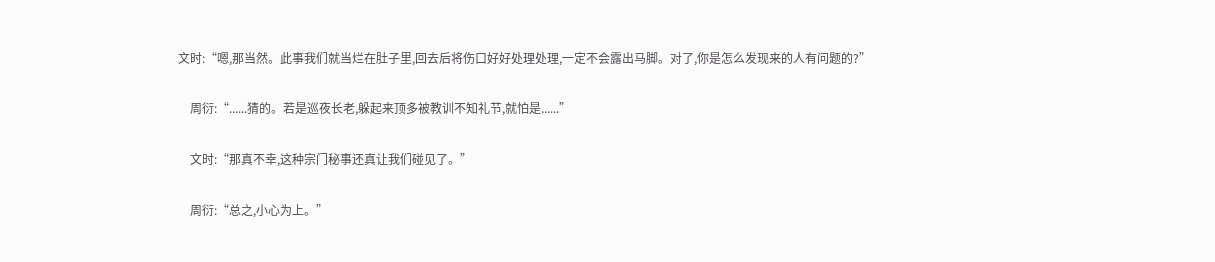文时:“嗯,那当然。此事我们就当烂在肚子里,回去后将伤口好好处理处理,一定不会露出马脚。对了,你是怎么发现来的人有问题的?”

    周衍:“......猜的。若是巡夜长老,躲起来顶多被教训不知礼节,就怕是......”

    文时:“那真不幸,这种宗门秘事还真让我们碰见了。”

    周衍:“总之,小心为上。”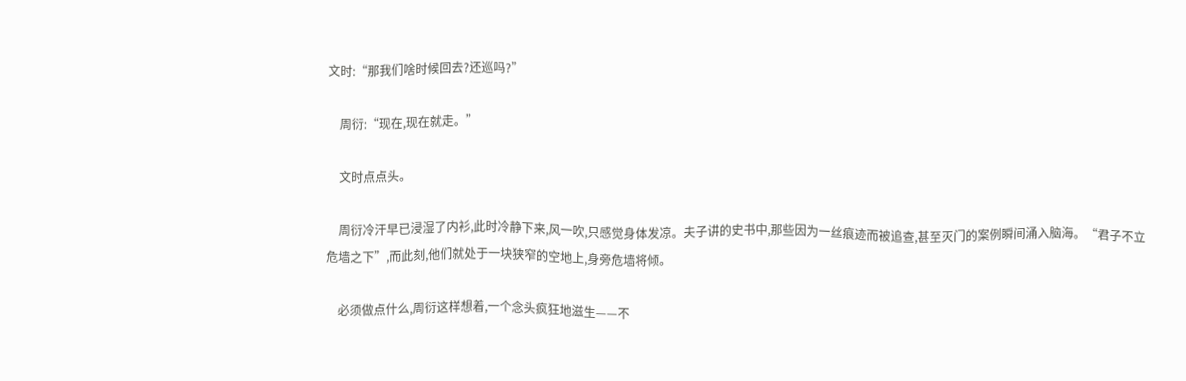文时:“那我们啥时候回去?还巡吗?”

    周衍:“现在,现在就走。”

    文时点点头。

    周衍冷汗早已浸湿了内衫,此时冷静下来,风一吹,只感觉身体发凉。夫子讲的史书中,那些因为一丝痕迹而被追查,甚至灭门的案例瞬间涌入脑海。“君子不立危墙之下”,而此刻,他们就处于一块狭窄的空地上,身旁危墙将倾。

    必须做点什么,周衍这样想着,一个念头疯狂地滋生——不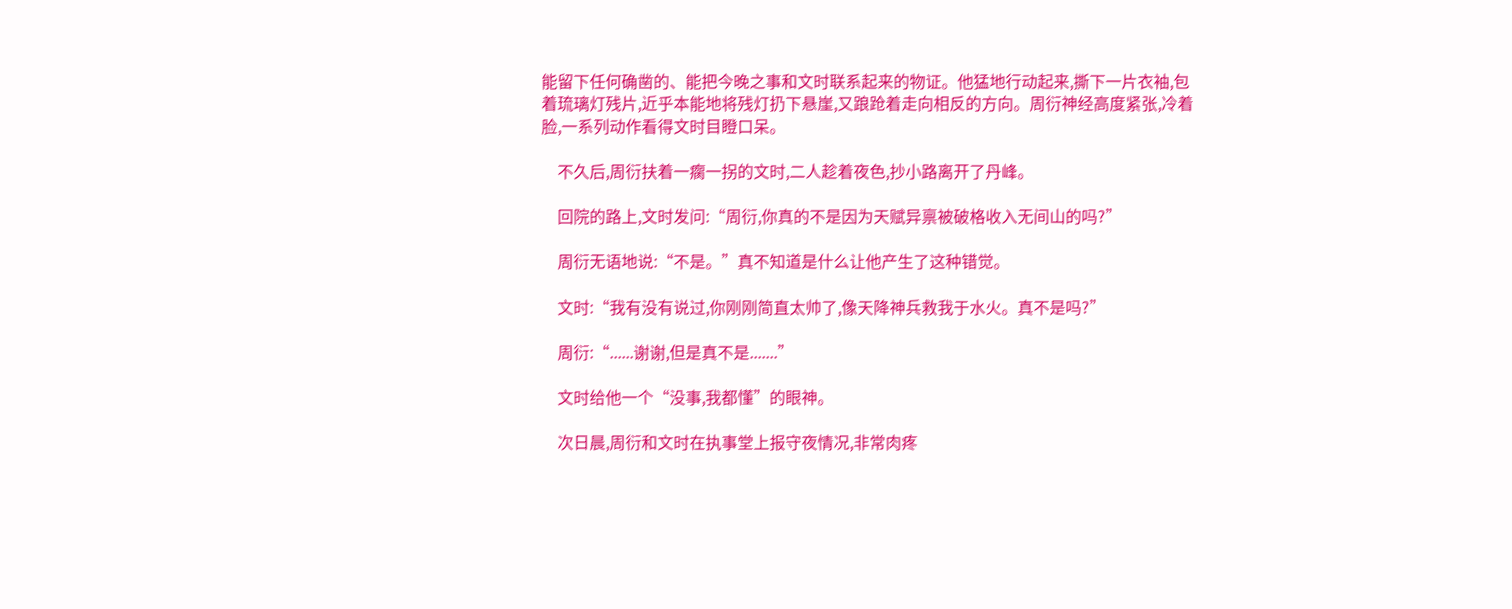能留下任何确凿的、能把今晚之事和文时联系起来的物证。他猛地行动起来,撕下一片衣袖,包着琉璃灯残片,近乎本能地将残灯扔下悬崖,又踉跄着走向相反的方向。周衍神经高度紧张,冷着脸,一系列动作看得文时目瞪口呆。

    不久后,周衍扶着一瘸一拐的文时,二人趁着夜色,抄小路离开了丹峰。

    回院的路上,文时发问:“周衍,你真的不是因为天赋异禀被破格收入无间山的吗?”

    周衍无语地说:“不是。”真不知道是什么让他产生了这种错觉。

    文时:“我有没有说过,你刚刚简直太帅了,像天降神兵救我于水火。真不是吗?”

    周衍:“......谢谢,但是真不是.......”

    文时给他一个“没事,我都懂”的眼神。

    次日晨,周衍和文时在执事堂上报守夜情况,非常肉疼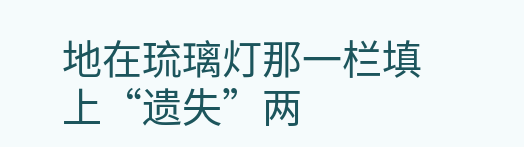地在琉璃灯那一栏填上“遗失”两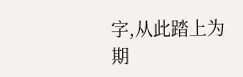字,从此踏上为期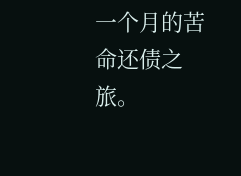一个月的苦命还债之旅。